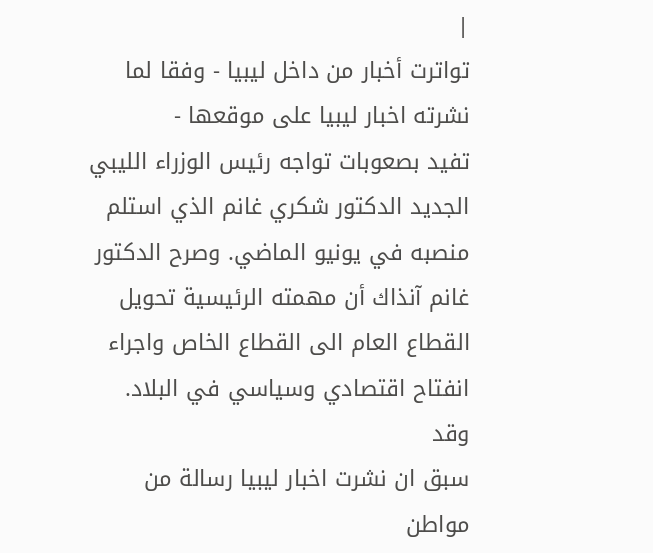|
تواترت أخبار من داخل ليبيا - وفقا لما نشرته اخبار ليبيا على موقعها -
تفيد بصعوبات تواجه رئيس الوزراء الليبي الجديد الدكتور شكري غانم الذي استلم
منصبه في يونيو الماضي. وصرح الدكتور غانم آنذاك أن مهمته الرئيسية تحويل
القطاع العام الى القطاع الخاص واجراء انفتاح اقتصادي وسياسي في البلاد. وقد
سبق ان نشرت اخبار ليبيا رسالة من مواطن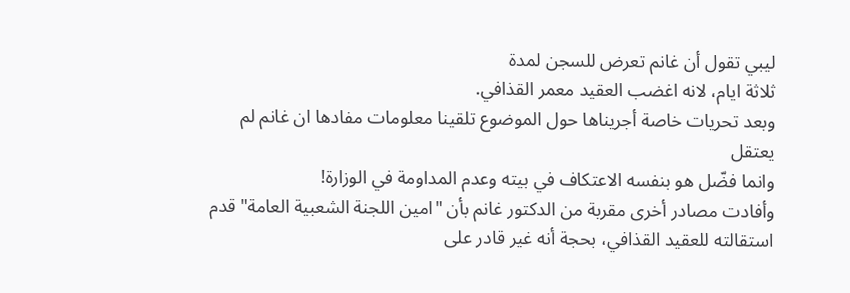ليبي تقول أن غانم تعرض للسجن لمدة
ثلاثة ايام، لانه اغضب العقيد معمر القذافي.
وبعد تحريات خاصة أجريناها حول الموضوع تلقينا معلومات مفادها ان غانم لم يعتقل
وانما فضّل هو بنفسه الاعتكاف في بيته وعدم المداومة في الوزارة!
وأفادت مصادر أخرى مقربة من الدكتور غانم بأن "امين اللجنة الشعبية العامة" قدم
استقالته للعقيد القذافي، بحجة أنه غير قادر على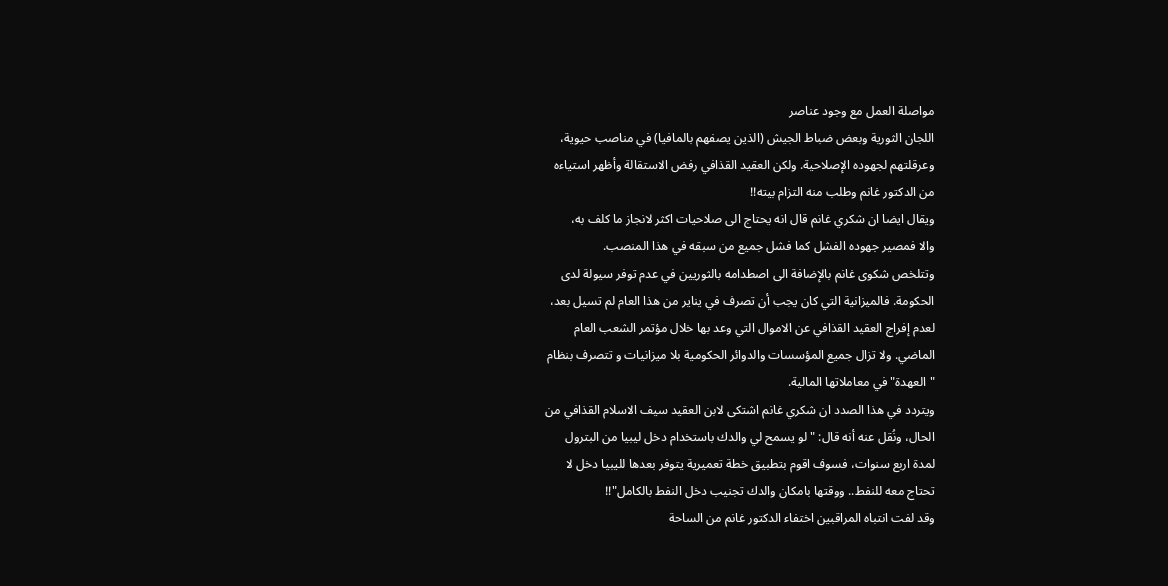مواصلة العمل مع وجود عناصر
اللجان الثورية وبعض ضباط الجيش (الذين يصفهم بالمافيا) في مناصب حيوية،
وعرقلتهم لجهوده الإصلاحية. ولكن العقيد القذافي رفض الاستقالة وأظهر استياءه
من الدكتور غانم وطلب منه التزام بيته!!
ويقال ايضا ان شكري غانم قال انه يحتاج الى صلاحيات اكثر لانجاز ما كلف به،
والا فمصير جهوده الفشل كما فشل جميع من سبقه في هذا المنصب.
وتتلخص شكوى غانم بالإضافة الى اصطدامه بالثوريين في عدم توفر سيولة لدى
الحكومة. فالميزانية التي كان يجب أن تصرف في يناير من هذا العام لم تسيل بعد،
لعدم إفراج العقيد القذافي عن الاموال التي وعد بها خلال مؤتمر الشعب العام
الماضي. ولا تزال جميع المؤسسات والدوائر الحكومية بلا ميزانيات و تتصرف بنظام
"العهدة" في معاملاتها المالية.
ويتردد في هذا الصدد ان شكري غانم اشتكى لابن العقيد سيف الاسلام القذافي من
الحال، ونُقل عنه أنه قال: "لو يسمح لي والدك باستخدام دخل ليبيا من البترول
لمدة اربع سنوات، فسوف اقوم بتطبيق خطة تعميرية يتوفر بعدها لليبيا دخل لا
تحتاج معه للنفط.. ووقتها بامكان والدك تجنيب دخل النفط بالكامل"!!
وقد لفت انتباه المراقبين اختفاء الدكتور غانم من الساحة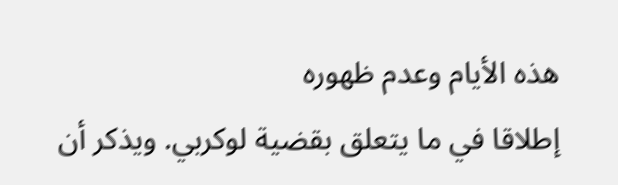هذه الأيام وعدم ظهوره
إطلاقا في ما يتعلق بقضية لوكربي. ويذكر أن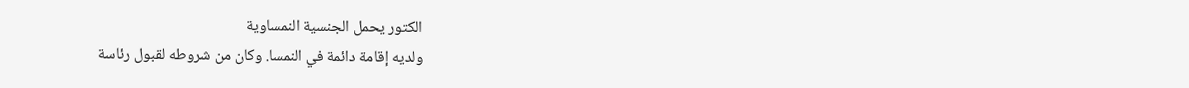الكتور يحمل الجنسية النمساوية
ولديه إقامة دائمة في النمسا. وكان من شروطه لقبول رئاسة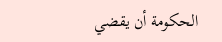الحكومة أن يقضي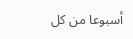أسبوعا من كل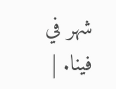شهر في فينا. |